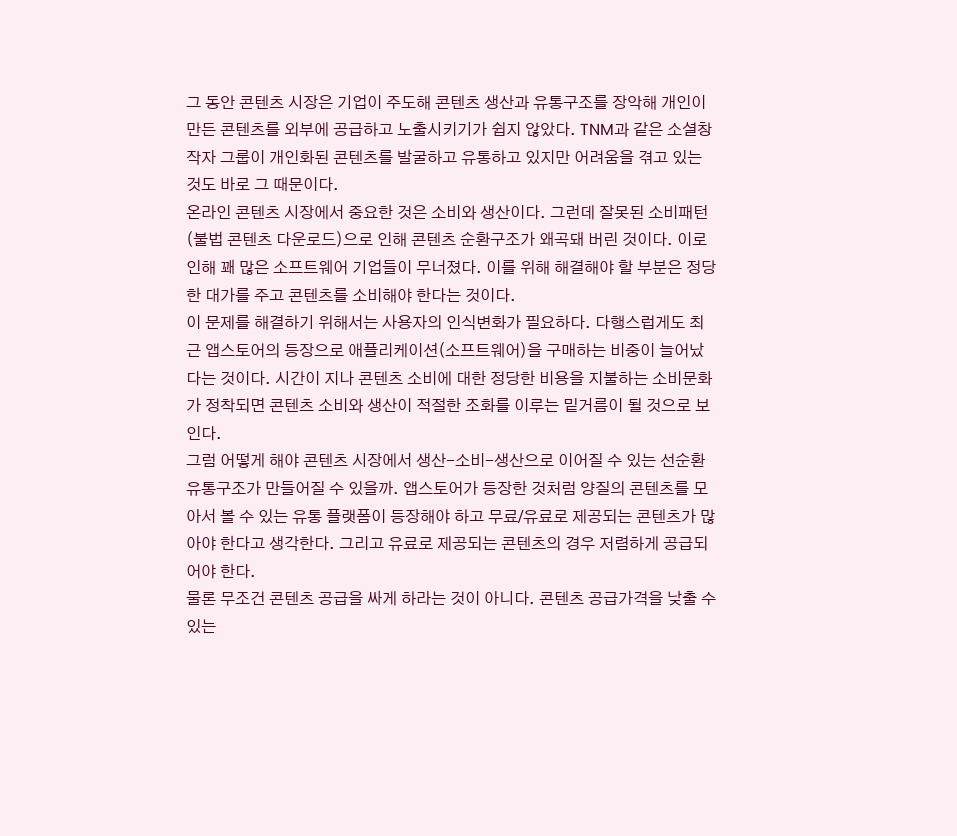그 동안 콘텐츠 시장은 기업이 주도해 콘텐츠 생산과 유통구조를 장악해 개인이 만든 콘텐츠를 외부에 공급하고 노출시키기가 쉽지 않았다. TNM과 같은 소셜창작자 그룹이 개인화된 콘텐츠를 발굴하고 유통하고 있지만 어려움을 겪고 있는 것도 바로 그 때문이다.
온라인 콘텐츠 시장에서 중요한 것은 소비와 생산이다. 그런데 잘못된 소비패턴(불법 콘텐츠 다운로드)으로 인해 콘텐츠 순환구조가 왜곡돼 버린 것이다. 이로 인해 꽤 많은 소프트웨어 기업들이 무너졌다. 이를 위해 해결해야 할 부분은 정당한 대가를 주고 콘텐츠를 소비해야 한다는 것이다.
이 문제를 해결하기 위해서는 사용자의 인식변화가 필요하다. 다행스럽게도 최근 앱스토어의 등장으로 애플리케이션(소프트웨어)을 구매하는 비중이 늘어났다는 것이다. 시간이 지나 콘텐츠 소비에 대한 정당한 비용을 지불하는 소비문화가 정착되면 콘텐츠 소비와 생산이 적절한 조화를 이루는 밑거름이 될 것으로 보인다.
그럼 어떻게 해야 콘텐츠 시장에서 생산-소비-생산으로 이어질 수 있는 선순환 유통구조가 만들어질 수 있을까. 앱스토어가 등장한 것처럼 양질의 콘텐츠를 모아서 볼 수 있는 유통 플랫폼이 등장해야 하고 무료/유료로 제공되는 콘텐츠가 많아야 한다고 생각한다. 그리고 유료로 제공되는 콘텐츠의 경우 저렴하게 공급되어야 한다.
물론 무조건 콘텐츠 공급을 싸게 하라는 것이 아니다. 콘텐츠 공급가격을 낮출 수 있는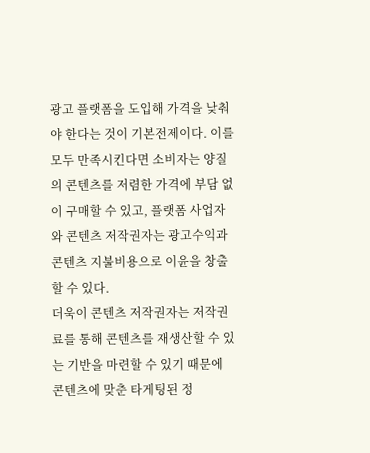광고 플랫폼을 도입해 가격을 낮춰야 한다는 것이 기본전제이다. 이를 모두 만족시킨다면 소비자는 양질의 콘텐츠를 저렴한 가격에 부담 없이 구매할 수 있고, 플랫폼 사업자와 콘텐츠 저작권자는 광고수익과 콘텐츠 지불비용으로 이윤을 창출할 수 있다.
더욱이 콘텐츠 저작권자는 저작권료를 통해 콘텐츠를 재생산할 수 있는 기반을 마련할 수 있기 때문에 콘텐츠에 맞춘 타게팅된 정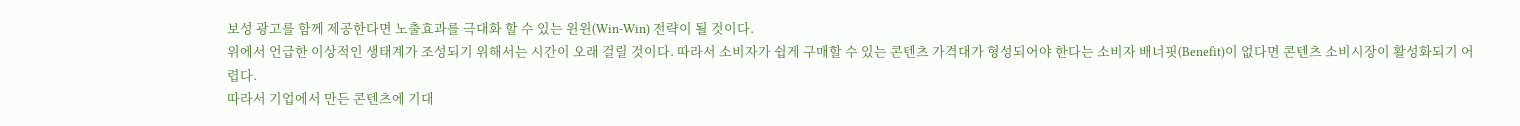보성 광고를 함께 제공한다면 노출효과를 극대화 할 수 있는 윈윈(Win-Win) 전략이 될 것이다.
위에서 언급한 이상적인 생태계가 조성되기 위해서는 시간이 오래 걸릴 것이다. 따라서 소비자가 쉽게 구매할 수 있는 콘텐츠 가격대가 형성되어야 한다는 소비자 배너핏(Benefit)이 없다면 콘텐츠 소비시장이 활성화되기 어렵다.
따라서 기업에서 만든 콘텐츠에 기대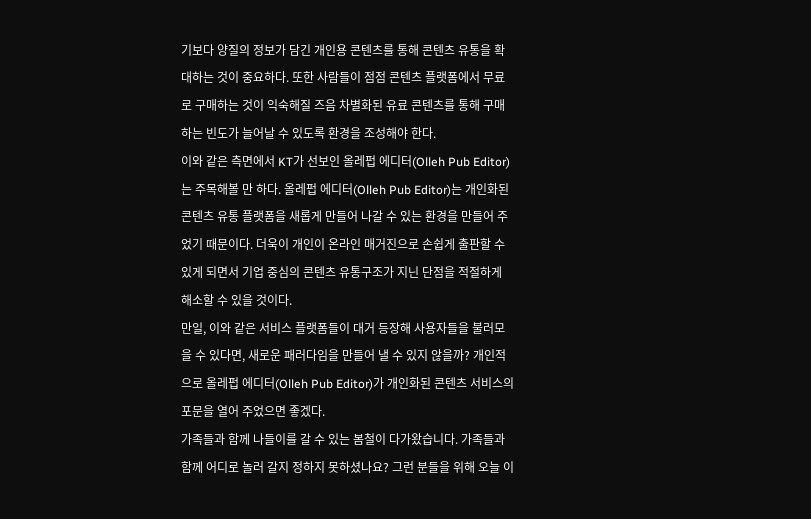기보다 양질의 정보가 담긴 개인용 콘텐츠를 통해 콘텐츠 유통을 확대하는 것이 중요하다. 또한 사람들이 점점 콘텐츠 플랫폼에서 무료로 구매하는 것이 익숙해질 즈음 차별화된 유료 콘텐츠를 통해 구매하는 빈도가 늘어날 수 있도록 환경을 조성해야 한다.
이와 같은 측면에서 KT가 선보인 올레펍 에디터(Olleh Pub Editor)는 주목해볼 만 하다. 올레펍 에디터(Olleh Pub Editor)는 개인화된 콘텐츠 유통 플랫폼을 새롭게 만들어 나갈 수 있는 환경을 만들어 주었기 때문이다. 더욱이 개인이 온라인 매거진으로 손쉽게 출판할 수 있게 되면서 기업 중심의 콘텐츠 유통구조가 지닌 단점을 적절하게 해소할 수 있을 것이다.
만일, 이와 같은 서비스 플랫폼들이 대거 등장해 사용자들을 불러모을 수 있다면, 새로운 패러다임을 만들어 낼 수 있지 않을까? 개인적으로 올레펍 에디터(Olleh Pub Editor)가 개인화된 콘텐츠 서비스의 포문을 열어 주었으면 좋겠다.
가족들과 함께 나들이를 갈 수 있는 봄철이 다가왔습니다. 가족들과 함께 어디로 놀러 갈지 정하지 못하셨나요? 그런 분들을 위해 오늘 이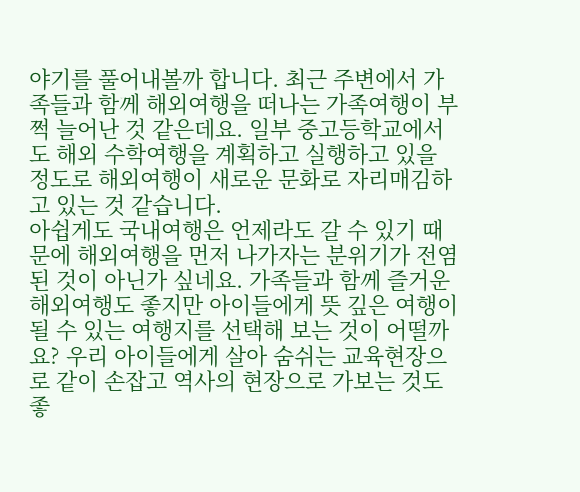야기를 풀어내볼까 합니다. 최근 주변에서 가족들과 함께 해외여행을 떠나는 가족여행이 부쩍 늘어난 것 같은데요. 일부 중고등학교에서도 해외 수학여행을 계획하고 실행하고 있을 정도로 해외여행이 새로운 문화로 자리매김하고 있는 것 같습니다.
아쉽게도 국내여행은 언제라도 갈 수 있기 때문에 해외여행을 먼저 나가자는 분위기가 전염된 것이 아닌가 싶네요. 가족들과 함께 즐거운 해외여행도 좋지만 아이들에게 뜻 깊은 여행이 될 수 있는 여행지를 선택해 보는 것이 어떨까요? 우리 아이들에게 살아 숨쉬는 교육현장으로 같이 손잡고 역사의 현장으로 가보는 것도 좋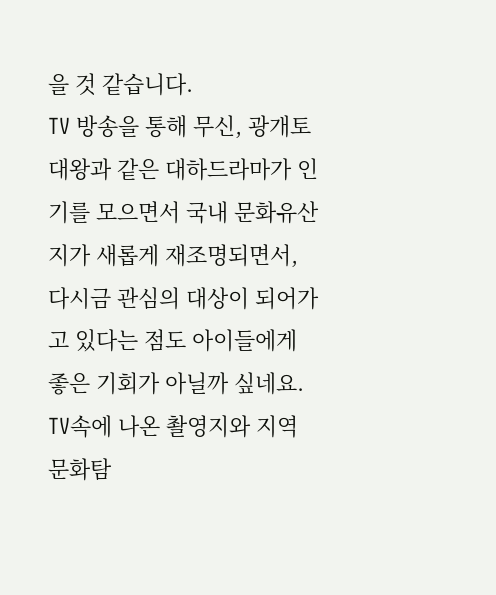을 것 같습니다.
TV 방송을 통해 무신, 광개토대왕과 같은 대하드라마가 인기를 모으면서 국내 문화유산지가 새롭게 재조명되면서, 다시금 관심의 대상이 되어가고 있다는 점도 아이들에게 좋은 기회가 아닐까 싶네요. TV속에 나온 촬영지와 지역 문화탐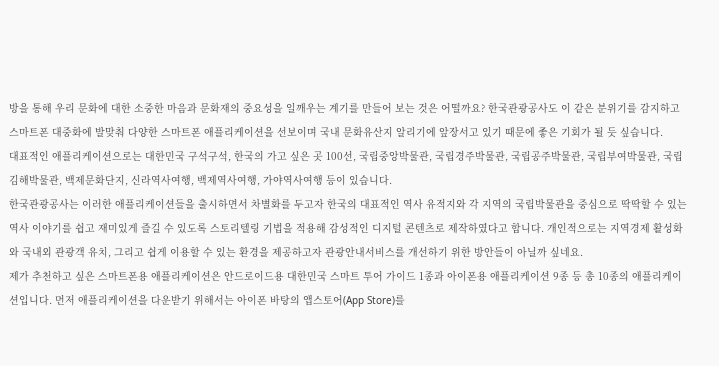방을 통해 우리 문화에 대한 소중한 마음과 문화재의 중요성을 일깨우는 계기를 만들어 보는 것은 어떨까요? 한국관광공사도 이 같은 분위기를 감지하고 스마트폰 대중화에 발맞춰 다양한 스마트폰 애플리케이션을 선보이며 국내 문화유산지 알리기에 앞장서고 있기 때문에 좋은 기회가 될 듯 싶습니다.
대표적인 애플리케이션으로는 대한민국 구석구석, 한국의 가고 싶은 곳 100선, 국립중앙박물관, 국립경주박물관, 국립공주박물관, 국립부여박물관, 국립김해박물관, 백제문화단지, 신라역사여행, 백제역사여행, 가야역사여행 등이 있습니다.
한국관광공사는 이러한 애플리케이션들을 출시하면서 차별화를 두고자 한국의 대표적인 역사 유적지와 각 지역의 국립박물관을 중심으로 딱딱할 수 있는 역사 이야기를 쉽고 재미있게 즐길 수 있도록 스토리텔링 기법을 적용해 감성적인 디지털 콘텐츠로 제작하였다고 합니다. 개인적으로는 지역경제 활성화와 국내외 관광객 유치, 그리고 쉽게 이용할 수 있는 환경을 제공하고자 관광안내서비스를 개선하기 위한 방안들이 아닐까 싶네요.
제가 추천하고 싶은 스마트폰용 애플리케이션은 안드로이드용 대한민국 스마트 투어 가이드 1종과 아이폰용 애플리케이션 9종 등 총 10종의 애플리케이션입니다. 먼저 애플리케이션을 다운받기 위해서는 아이폰 바탕의 앱스토어(App Store)를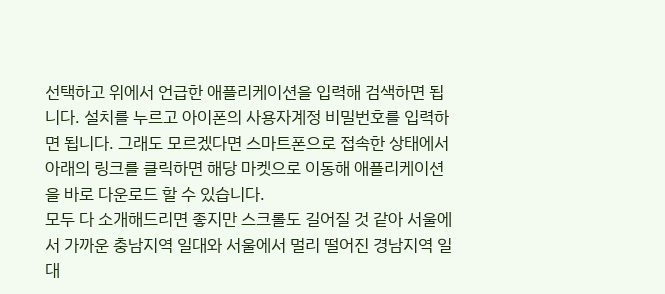선택하고 위에서 언급한 애플리케이션을 입력해 검색하면 됩니다. 설치를 누르고 아이폰의 사용자계정 비밀번호를 입력하면 됩니다. 그래도 모르겠다면 스마트폰으로 접속한 상태에서 아래의 링크를 클릭하면 해당 마켓으로 이동해 애플리케이션을 바로 다운로드 할 수 있습니다.
모두 다 소개해드리면 좋지만 스크롤도 길어질 것 같아 서울에서 가까운 충남지역 일대와 서울에서 멀리 떨어진 경남지역 일대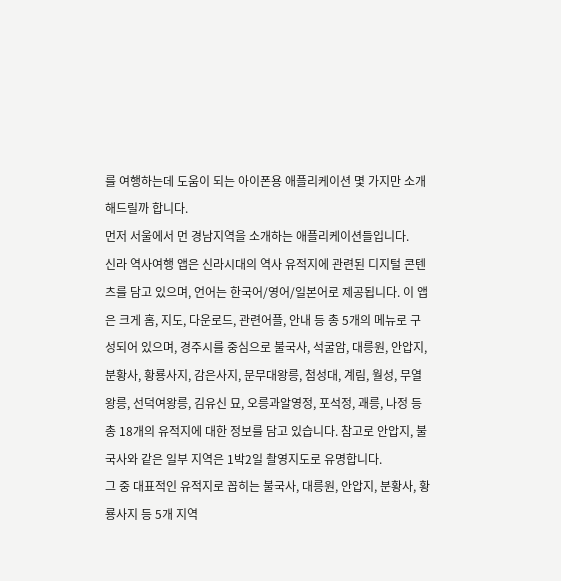를 여행하는데 도움이 되는 아이폰용 애플리케이션 몇 가지만 소개해드릴까 합니다.
먼저 서울에서 먼 경남지역을 소개하는 애플리케이션들입니다.
신라 역사여행 앱은 신라시대의 역사 유적지에 관련된 디지털 콘텐츠를 담고 있으며, 언어는 한국어/영어/일본어로 제공됩니다. 이 앱은 크게 홈, 지도, 다운로드, 관련어플, 안내 등 총 5개의 메뉴로 구성되어 있으며, 경주시를 중심으로 불국사, 석굴암, 대릉원, 안압지, 분황사, 황룡사지, 감은사지, 문무대왕릉, 첨성대, 계림, 월성, 무열왕릉, 선덕여왕릉, 김유신 묘, 오릉과알영정, 포석정, 괘릉, 나정 등 총 18개의 유적지에 대한 정보를 담고 있습니다. 참고로 안압지, 불국사와 같은 일부 지역은 1박2일 촬영지도로 유명합니다.
그 중 대표적인 유적지로 꼽히는 불국사, 대릉원, 안압지, 분황사, 황룡사지 등 5개 지역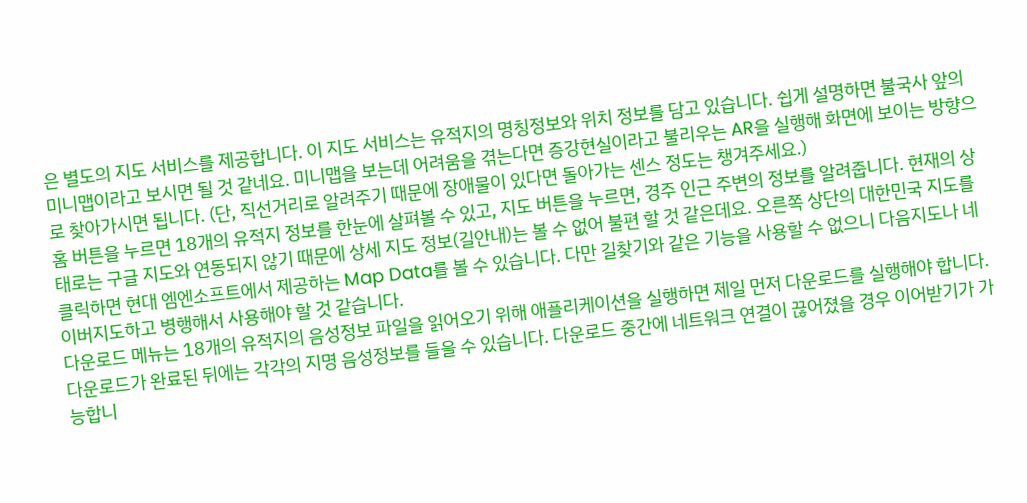은 별도의 지도 서비스를 제공합니다. 이 지도 서비스는 유적지의 명칭정보와 위치 정보를 담고 있습니다. 쉽게 설명하면 불국사 앞의 미니맵이라고 보시면 될 것 같네요. 미니맵을 보는데 어려움을 겪는다면 증강현실이라고 불리우는 AR을 실행해 화면에 보이는 방향으로 찾아가시면 됩니다. (단, 직선거리로 알려주기 때문에 장애물이 있다면 돌아가는 센스 정도는 챙겨주세요.)
홈 버튼을 누르면 18개의 유적지 정보를 한눈에 살펴볼 수 있고, 지도 버튼을 누르면, 경주 인근 주변의 정보를 알려줍니다. 현재의 상태로는 구글 지도와 연동되지 않기 때문에 상세 지도 정보(길안내)는 볼 수 없어 불편 할 것 같은데요. 오른쪽 상단의 대한민국 지도를 클릭하면 현대 엠엔소프트에서 제공하는 Map Data를 볼 수 있습니다. 다만 길찾기와 같은 기능을 사용할 수 없으니 다음지도나 네이버지도하고 병행해서 사용해야 할 것 같습니다.
다운로드 메뉴는 18개의 유적지의 음성정보 파일을 읽어오기 위해 애플리케이션을 실행하면 제일 먼저 다운로드를 실행해야 합니다. 다운로드가 완료된 뒤에는 각각의 지명 음성정보를 들을 수 있습니다. 다운로드 중간에 네트워크 연결이 끊어졌을 경우 이어받기가 가능합니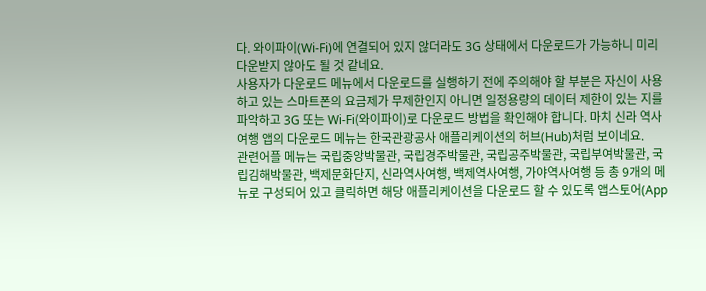다. 와이파이(Wi-Fi)에 연결되어 있지 않더라도 3G 상태에서 다운로드가 가능하니 미리 다운받지 않아도 될 것 같네요.
사용자가 다운로드 메뉴에서 다운로드를 실행하기 전에 주의해야 할 부분은 자신이 사용하고 있는 스마트폰의 요금제가 무제한인지 아니면 일정용량의 데이터 제한이 있는 지를 파악하고 3G 또는 Wi-Fi(와이파이)로 다운로드 방법을 확인해야 합니다. 마치 신라 역사여행 앱의 다운로드 메뉴는 한국관광공사 애플리케이션의 허브(Hub)처럼 보이네요.
관련어플 메뉴는 국립중앙박물관, 국립경주박물관, 국립공주박물관, 국립부여박물관, 국립김해박물관, 백제문화단지, 신라역사여행, 백제역사여행, 가야역사여행 등 총 9개의 메뉴로 구성되어 있고 클릭하면 해당 애플리케이션을 다운로드 할 수 있도록 앱스토어(App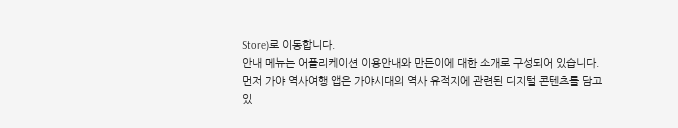Store)로 이동합니다.
안내 메뉴는 어플리케이션 이용안내와 만든이에 대한 소개로 구성되어 있습니다.
먼저 가야 역사여행 앱은 가야시대의 역사 유적지에 관련된 디지털 콘텐츠를 담고 있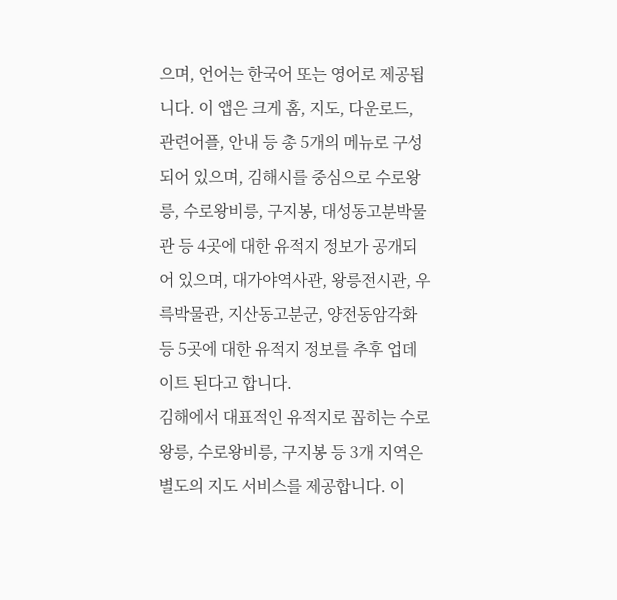으며, 언어는 한국어 또는 영어로 제공됩니다. 이 앱은 크게 홈, 지도, 다운로드, 관련어플, 안내 등 총 5개의 메뉴로 구성되어 있으며, 김해시를 중심으로 수로왕릉, 수로왕비릉, 구지봉, 대성동고분박물관 등 4곳에 대한 유적지 정보가 공개되어 있으며, 대가야역사관, 왕릉전시관, 우륵박물관, 지산동고분군, 양전동암각화 등 5곳에 대한 유적지 정보를 추후 업데이트 된다고 합니다.
김해에서 대표적인 유적지로 꼽히는 수로왕릉, 수로왕비릉, 구지봉 등 3개 지역은 별도의 지도 서비스를 제공합니다. 이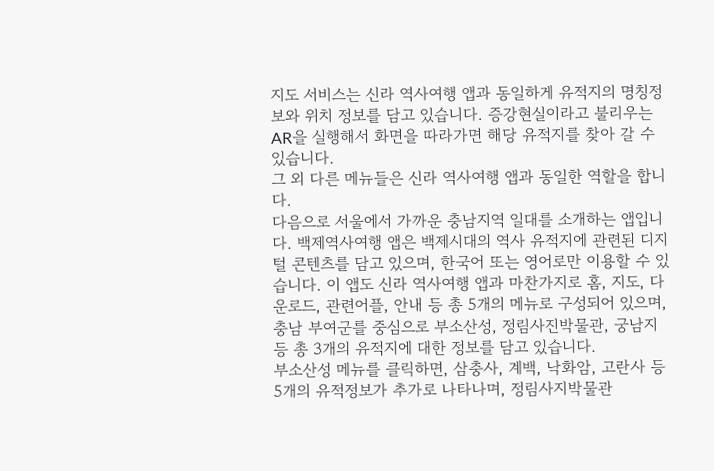지도 서비스는 신라 역사여행 앱과 동일하게 유적지의 명칭정보와 위치 정보를 담고 있습니다. 증강현실이라고 불리우는 AR을 실행해서 화면을 따라가면 해당 유적지를 찾아 갈 수 있습니다.
그 외 다른 메뉴들은 신라 역사여행 앱과 동일한 역할을 합니다.
다음으로 서울에서 가까운 충남지역 일대를 소개하는 앱입니다. 백제역사여행 앱은 백제시대의 역사 유적지에 관련된 디지털 콘텐츠를 담고 있으며, 한국어 또는 영어로만 이용할 수 있습니다. 이 앱도 신라 역사여행 앱과 마찬가지로 홈, 지도, 다운로드, 관련어플, 안내 등 총 5개의 메뉴로 구성되어 있으며, 충남 부여군를 중심으로 부소산성, 정림사진박물관, 궁남지 등 총 3개의 유적지에 대한 정보를 담고 있습니다.
부소산성 메뉴를 클릭하면, 삼충사, 계백, 낙화암, 고란사 등 5개의 유적정보가 추가로 나타나며, 정림사지박물관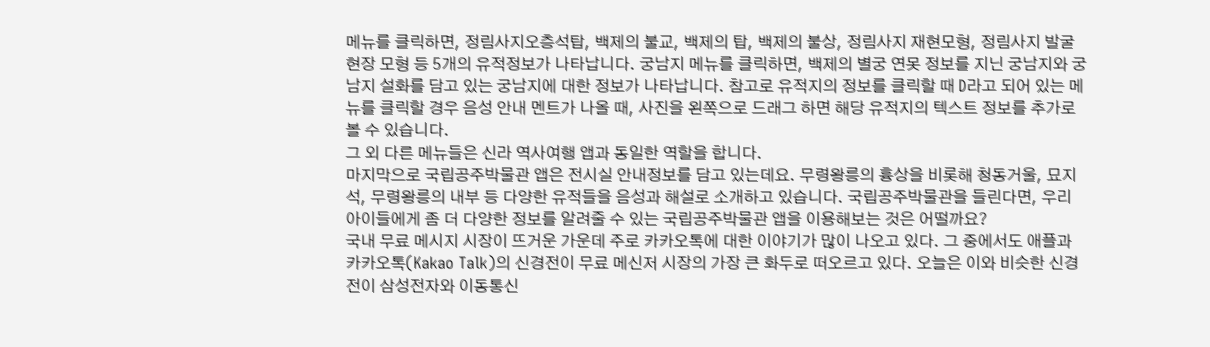메뉴를 클릭하면, 정림사지오층석탑, 백제의 불교, 백제의 탑, 백제의 불상, 정림사지 재현모형, 정림사지 발굴 현장 모형 등 5개의 유적정보가 나타납니다. 궁남지 메뉴를 클릭하면, 백제의 별궁 연못 정보를 지닌 궁남지와 궁남지 설화를 담고 있는 궁남지에 대한 정보가 나타납니다. 참고로 유적지의 정보를 클릭할 때 D라고 되어 있는 메뉴를 클릭할 경우 음성 안내 멘트가 나올 때, 사진을 왼쪽으로 드래그 하면 해당 유적지의 텍스트 정보를 추가로 볼 수 있습니다.
그 외 다른 메뉴들은 신라 역사여행 앱과 동일한 역할을 합니다.
마지막으로 국립공주박물관 앱은 전시실 안내정보를 담고 있는데요. 무령왕릉의 흉상을 비롯해 청동거울, 묘지석, 무령왕릉의 내부 등 다양한 유적들을 음성과 해설로 소개하고 있습니다. 국립공주박물관을 들린다면, 우리 아이들에게 좀 더 다양한 정보를 알려줄 수 있는 국립공주박물관 앱을 이용해보는 것은 어떨까요?
국내 무료 메시지 시장이 뜨거운 가운데 주로 카카오톡에 대한 이야기가 많이 나오고 있다. 그 중에서도 애플과 카카오톡(Kakao Talk)의 신경전이 무료 메신저 시장의 가장 큰 화두로 떠오르고 있다. 오늘은 이와 비슷한 신경전이 삼성전자와 이동통신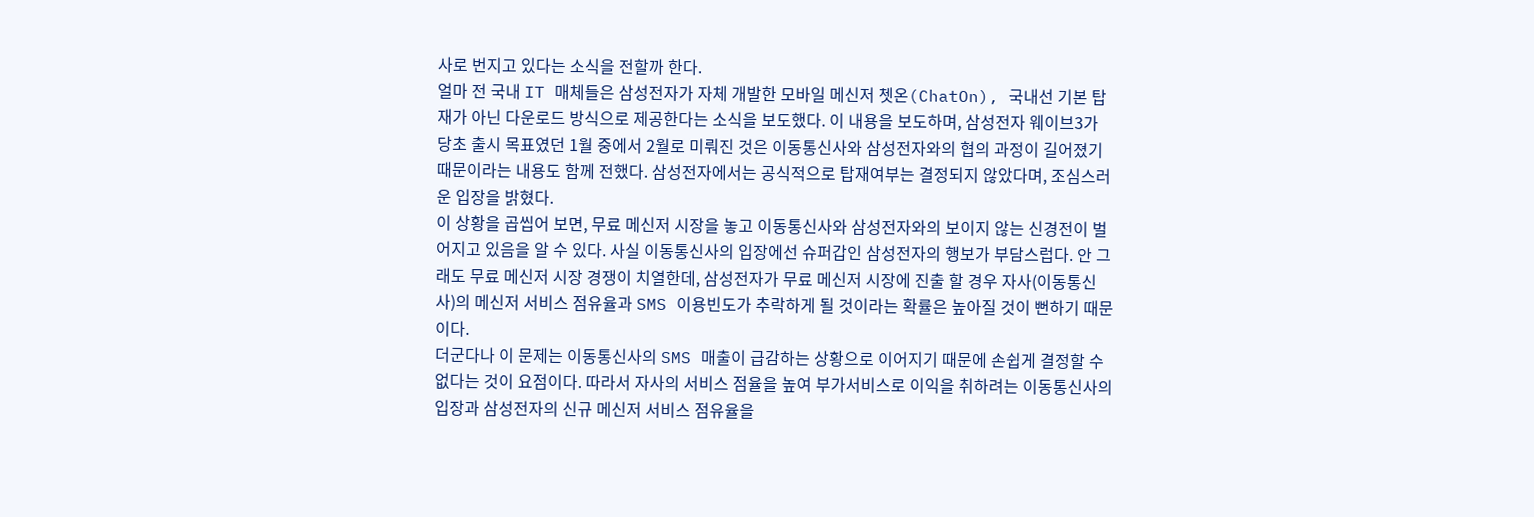사로 번지고 있다는 소식을 전할까 한다.
얼마 전 국내 IT 매체들은 삼성전자가 자체 개발한 모바일 메신저 쳇온(ChatOn), 국내선 기본 탑재가 아닌 다운로드 방식으로 제공한다는 소식을 보도했다. 이 내용을 보도하며, 삼성전자 웨이브3가 당초 출시 목표였던 1월 중에서 2월로 미뤄진 것은 이동통신사와 삼성전자와의 협의 과정이 길어졌기 때문이라는 내용도 함께 전했다. 삼성전자에서는 공식적으로 탑재여부는 결정되지 않았다며, 조심스러운 입장을 밝혔다.
이 상황을 곱씹어 보면, 무료 메신저 시장을 놓고 이동통신사와 삼성전자와의 보이지 않는 신경전이 벌어지고 있음을 알 수 있다. 사실 이동통신사의 입장에선 슈퍼갑인 삼성전자의 행보가 부담스럽다. 안 그래도 무료 메신저 시장 경쟁이 치열한데, 삼성전자가 무료 메신저 시장에 진출 할 경우 자사(이동통신사)의 메신저 서비스 점유율과 SMS 이용빈도가 추락하게 될 것이라는 확률은 높아질 것이 뻔하기 때문이다.
더군다나 이 문제는 이동통신사의 SMS 매출이 급감하는 상황으로 이어지기 때문에 손쉽게 결정할 수 없다는 것이 요점이다. 따라서 자사의 서비스 점율을 높여 부가서비스로 이익을 취하려는 이동통신사의 입장과 삼성전자의 신규 메신저 서비스 점유율을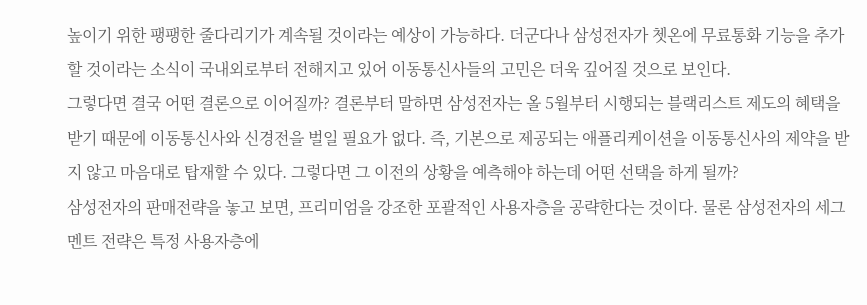높이기 위한 팽팽한 줄다리기가 계속될 것이라는 예상이 가능하다. 더군다나 삼성전자가 쳇온에 무료통화 기능을 추가할 것이라는 소식이 국내외로부터 전해지고 있어 이동통신사들의 고민은 더욱 깊어질 것으로 보인다.
그렇다면 결국 어떤 결론으로 이어질까? 결론부터 말하면 삼성전자는 올 5월부터 시행되는 블랙리스트 제도의 혜택을 받기 때문에 이동통신사와 신경전을 벌일 필요가 없다. 즉, 기본으로 제공되는 애플리케이션을 이동통신사의 제약을 받지 않고 마음대로 탑재할 수 있다. 그렇다면 그 이전의 상황을 예측해야 하는데 어떤 선택을 하게 될까?
삼성전자의 판매전략을 놓고 보면, 프리미엄을 강조한 포괄적인 사용자층을 공략한다는 것이다. 물론 삼성전자의 세그멘트 전략은 특정 사용자층에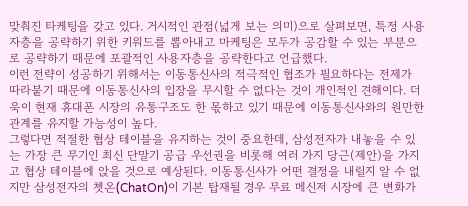맞춰진 타케팅을 갖고 있다. 거시적인 관점(넓게 보는 의미)으로 살펴보면, 특정 사용자층을 공략하기 위한 키워드를 뽑아내고 마케팅은 모두가 공감할 수 있는 부분으로 공략하기 때문에 포괄적인 사용자층을 공략한다고 언급했다.
이런 전략이 성공하기 위해서는 이동통신사의 적극적인 협조가 필요하다는 전제가 따라붙기 때문에 이동통신사의 입장을 무시할 수 없다는 것이 개인적인 견해이다. 더욱이 현재 휴대폰 시장의 유통구조도 한 몫하고 있기 때문에 이동통신사와의 원만한 관계를 유지할 가능성이 높다.
그렇다면 적절한 협상 테이블을 유지하는 것이 중요한데, 삼성전자가 내놓을 수 있는 가장 큰 무기인 최신 단말기 공급 우선권을 비롯해 여러 가지 당근(제안)을 가지고 협상 테이블에 앉을 것으로 예상된다. 이동통신사가 어떤 결정을 내릴지 알 수 없지만 삼성전자의 쳇온(ChatOn)이 기본 탑재될 경우 무료 메신저 시장에 큰 변화가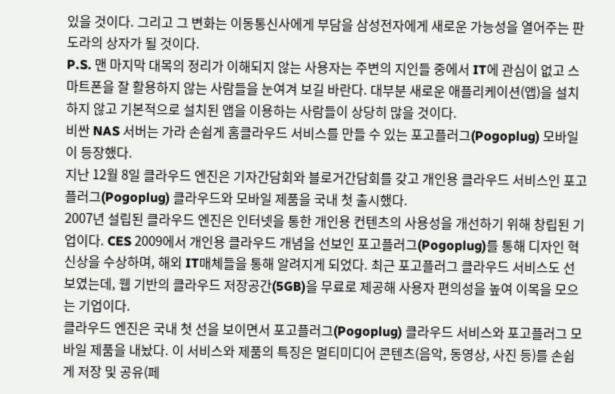있을 것이다. 그리고 그 변화는 이동통신사에게 부담을 삼성전자에게 새로운 가능성을 열어주는 판도라의 상자가 될 것이다.
P.S. 맨 마지막 대목의 정리가 이해되지 않는 사용자는 주변의 지인들 중에서 IT에 관심이 없고 스마트폰을 잘 활용하지 않는 사람들을 눈여겨 보길 바란다. 대부분 새로운 애플리케이션(앱)을 설치하지 않고 기본적으로 설치된 앱을 이용하는 사람들이 상당히 많을 것이다.
비싼 NAS 서버는 가라 손쉽게 홈클라우드 서비스를 만들 수 있는 포고플러그(Pogoplug) 모바일이 등장했다.
지난 12월 8일 클라우드 엔진은 기자간담회와 블로거간담회를 갖고 개인용 클라우드 서비스인 포고플러그(Pogoplug) 클라우드와 모바일 제품을 국내 첫 출시했다.
2007년 설립된 클라우드 엔진은 인터넷을 통한 개인용 컨텐츠의 사용성을 개선하기 위해 창립된 기업이다. CES 2009에서 개인용 클라우드 개념을 선보인 포고플러그(Pogoplug)를 통해 디자인 혁신상을 수상하며, 해외 IT매체들을 통해 알려지게 되었다. 최근 포고플러그 클라우드 서비스도 선보였는데, 웹 기반의 클라우드 저장공간(5GB)을 무료로 제공해 사용자 편의성을 높여 이목을 모으는 기업이다.
클라우드 엔진은 국내 첫 선을 보이면서 포고플러그(Pogoplug) 클라우드 서비스와 포고플러그 모바일 제품을 내놨다. 이 서비스와 제품의 특징은 멀티미디어 콘텐츠(음악, 동영상, 사진 등)를 손쉽게 저장 및 공유(페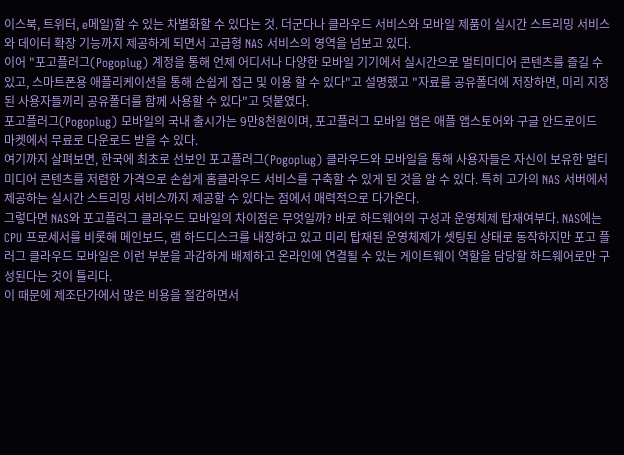이스북, 트위터, e메일)할 수 있는 차별화할 수 있다는 것. 더군다나 클라우드 서비스와 모바일 제품이 실시간 스트리밍 서비스와 데이터 확장 기능까지 제공하게 되면서 고급형 NAS 서비스의 영역을 넘보고 있다.
이어 "포고플러그(Pogoplug) 계정을 통해 언제 어디서나 다양한 모바일 기기에서 실시간으로 멀티미디어 콘텐츠를 즐길 수 있고, 스마트폰용 애플리케이션을 통해 손쉽게 접근 및 이용 할 수 있다"고 설명했고 "자료를 공유폴더에 저장하면, 미리 지정된 사용자들끼리 공유폴더를 함께 사용할 수 있다"고 덧붙였다.
포고플러그(Pogoplug) 모바일의 국내 출시가는 9만8천원이며, 포고플러그 모바일 앱은 애플 앱스토어와 구글 안드로이드 마켓에서 무료로 다운로드 받을 수 있다.
여기까지 살펴보면, 한국에 최초로 선보인 포고플러그(Pogoplug) 클라우드와 모바일을 통해 사용자들은 자신이 보유한 멀티미디어 콘텐츠를 저렴한 가격으로 손쉽게 홈클라우드 서비스를 구축할 수 있게 된 것을 알 수 있다. 특히 고가의 NAS 서버에서 제공하는 실시간 스트리밍 서비스까지 제공할 수 있다는 점에서 매력적으로 다가온다.
그렇다면 NAS와 포고플러그 클라우드 모바일의 차이점은 무엇일까? 바로 하드웨어의 구성과 운영체제 탑재여부다. NAS에는 CPU 프로세서를 비롯해 메인보드, 램 하드디스크를 내장하고 있고 미리 탑재된 운영체제가 셋팅된 상태로 동작하지만 포고 플러그 클라우드 모바일은 이런 부분을 과감하게 배제하고 온라인에 연결될 수 있는 게이트웨이 역할을 담당할 하드웨어로만 구성된다는 것이 틀리다.
이 때문에 제조단가에서 많은 비용을 절감하면서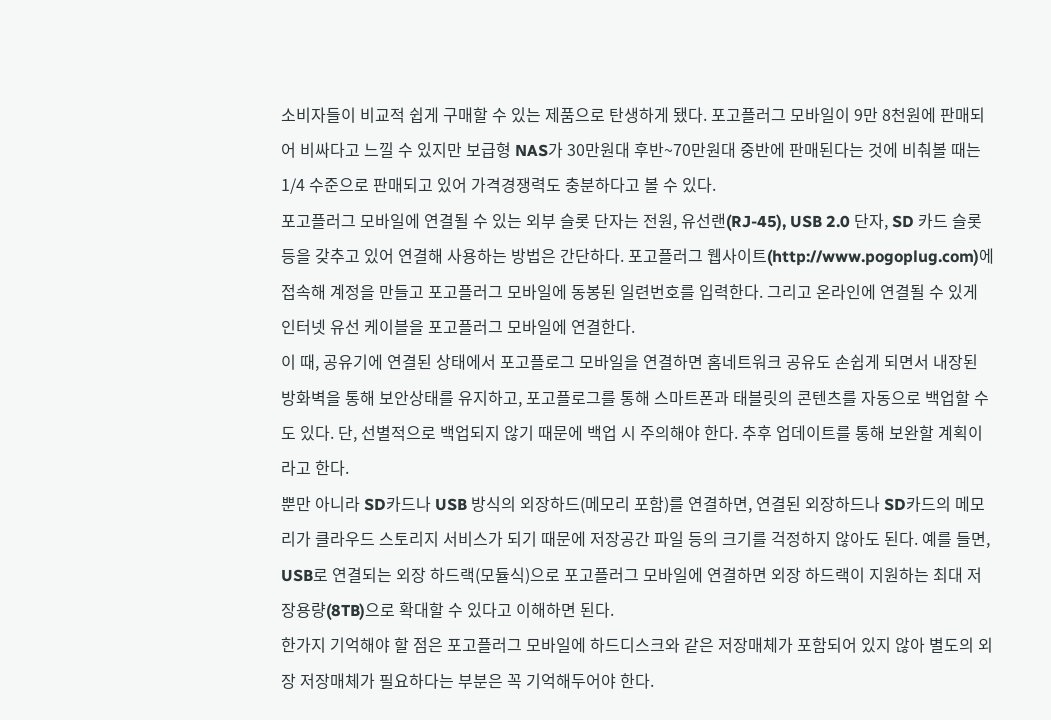소비자들이 비교적 쉽게 구매할 수 있는 제품으로 탄생하게 됐다. 포고플러그 모바일이 9만 8천원에 판매되어 비싸다고 느낄 수 있지만 보급형 NAS가 30만원대 후반~70만원대 중반에 판매된다는 것에 비춰볼 때는 1/4 수준으로 판매되고 있어 가격경쟁력도 충분하다고 볼 수 있다.
포고플러그 모바일에 연결될 수 있는 외부 슬롯 단자는 전원, 유선랜(RJ-45), USB 2.0 단자, SD 카드 슬롯 등을 갖추고 있어 연결해 사용하는 방법은 간단하다. 포고플러그 웹사이트(http://www.pogoplug.com)에 접속해 계정을 만들고 포고플러그 모바일에 동봉된 일련번호를 입력한다. 그리고 온라인에 연결될 수 있게 인터넷 유선 케이블을 포고플러그 모바일에 연결한다.
이 때, 공유기에 연결된 상태에서 포고플로그 모바일을 연결하면 홈네트워크 공유도 손쉽게 되면서 내장된 방화벽을 통해 보안상태를 유지하고, 포고플로그를 통해 스마트폰과 태블릿의 콘텐츠를 자동으로 백업할 수도 있다. 단, 선별적으로 백업되지 않기 때문에 백업 시 주의해야 한다. 추후 업데이트를 통해 보완할 계획이라고 한다.
뿐만 아니라 SD카드나 USB 방식의 외장하드(메모리 포함)를 연결하면, 연결된 외장하드나 SD카드의 메모리가 클라우드 스토리지 서비스가 되기 때문에 저장공간 파일 등의 크기를 걱정하지 않아도 된다. 예를 들면, USB로 연결되는 외장 하드랙(모듈식)으로 포고플러그 모바일에 연결하면 외장 하드랙이 지원하는 최대 저장용량(8TB)으로 확대할 수 있다고 이해하면 된다.
한가지 기억해야 할 점은 포고플러그 모바일에 하드디스크와 같은 저장매체가 포함되어 있지 않아 별도의 외장 저장매체가 필요하다는 부분은 꼭 기억해두어야 한다.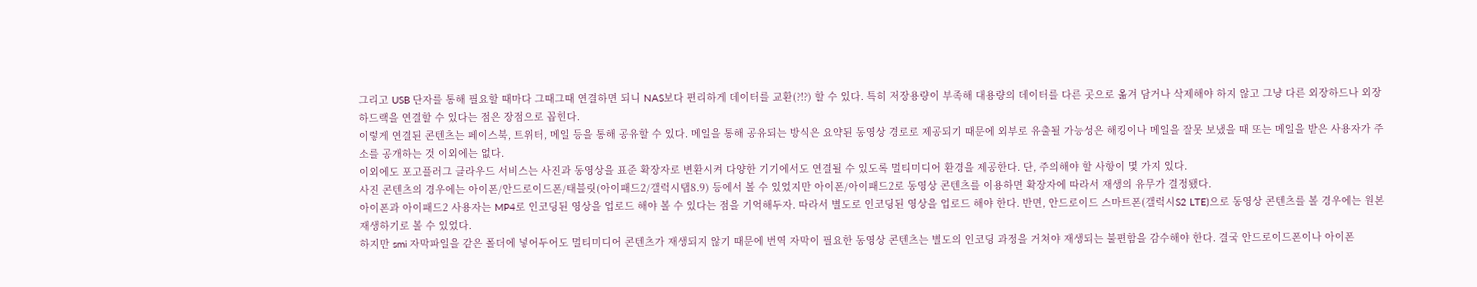그리고 USB 단자를 통해 필요할 때마다 그때그때 연결하면 되니 NAS보다 편리하게 데이터를 교환(?!?) 할 수 있다. 특히 저장용량이 부족해 대용량의 데이터를 다른 곳으로 옮겨 담거나 삭제해야 하지 않고 그냥 다른 외장하드나 외장 하드랙을 연결할 수 있다는 점은 장점으로 꼽힌다.
이렇게 연결된 콘텐츠는 페이스북, 트위터, 메일 등을 통해 공유할 수 있다. 메일을 통해 공유되는 방식은 요약된 동영상 경로로 제공되기 때문에 외부로 유출될 가능성은 해킹이나 메일을 잘못 보냈을 때 또는 메일을 받은 사용자가 주소를 공개하는 것 이외에는 없다.
이외에도 포고플러그 클라우드 서비스는 사진과 동영상을 표준 확장자로 변환시켜 다양한 기기에서도 연결될 수 있도록 멀티미디어 환경을 제공한다. 단, 주의해야 할 사항이 몇 가지 있다.
사진 콘텐츠의 경우에는 아이폰/안드로이드폰/태블릿(아이패드2/갤럭시탭8.9) 등에서 볼 수 있었지만 아이폰/아이패드2로 동영상 콘텐츠를 이용하면 확장자에 따라서 재생의 유무가 결정됐다.
아이폰과 아이패드2 사용자는 MP4로 인코딩된 영상을 업로드 해야 볼 수 있다는 점을 기억해두자. 따라서 별도로 인코딩된 영상을 업로드 해야 한다. 반면, 안드로이드 스마트폰(갤럭시S2 LTE)으로 동영상 콘텐츠를 볼 경우에는 원본 재생하기로 볼 수 있었다.
하지만 smi 자막파일을 같은 폴더에 넣어두어도 멀티미디어 콘텐츠가 재생되지 않기 때문에 번역 자막이 필요한 동영상 콘텐츠는 별도의 인코딩 과정을 거쳐야 재생되는 불편함을 감수해야 한다. 결국 안드로이드폰이나 아이폰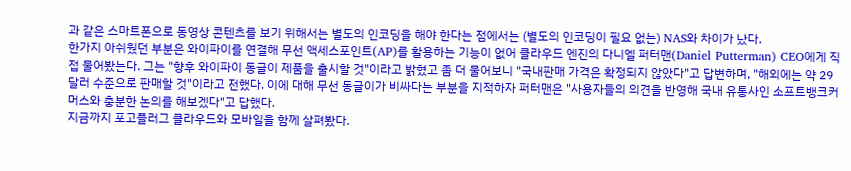과 같은 스마트폰으로 동영상 콘텐츠를 보기 위해서는 별도의 인코딩을 해야 한다는 점에서는 (별도의 인코딩이 필요 없는) NAS와 차이가 났다.
한가지 아쉬웠던 부분은 와이파이를 연결해 무선 액세스포인트(AP)를 활용하는 기능이 없어 클라우드 엔진의 다니엘 퍼터맨(Daniel Putterman) CEO에게 직접 물어봤는다. 그는 "향후 와이파이 동글이 제품을 출시할 것"이라고 밝혔고 좀 더 물어보니 "국내판매 가격은 확정되지 않았다"고 답변하며, "해외에는 약 29달러 수준으로 판매할 것"이라고 전했다. 이에 대해 무선 동글이가 비싸다는 부분을 지적하자 퍼터맨은 "사용자들의 의견을 반영해 국내 유통사인 소프트뱅크커머스와 충분한 논의를 해보겠다"고 답했다.
지금까지 포고플러그 클라우드와 모바일을 함께 살펴봤다.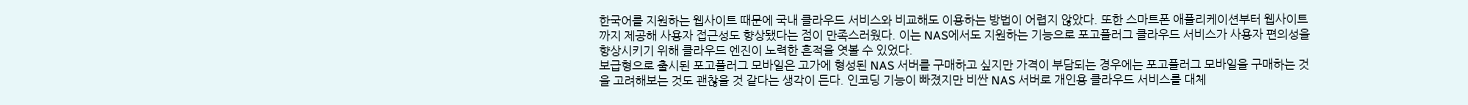한국어를 지원하는 웹사이트 때문에 국내 클라우드 서비스와 비교해도 이용하는 방법이 어렵지 않았다. 또한 스마트폰 애플리케이션부터 웹사이트까지 제공해 사용자 접근성도 향상됐다는 점이 만족스러웠다. 이는 NAS에서도 지원하는 기능으로 포고플러그 클라우드 서비스가 사용자 편의성을 향상시키기 위해 클라우드 엔진이 노력한 흔적을 엿볼 수 있었다.
보급형으로 출시된 포고플러그 모바일은 고가에 형성된 NAS 서버를 구매하고 싶지만 가격이 부담되는 경우에는 포고플러그 모바일을 구매하는 것을 고려해보는 것도 괜찮을 것 같다는 생각이 든다. 인코딩 기능이 빠졌지만 비싼 NAS 서버로 개인용 클라우드 서비스를 대체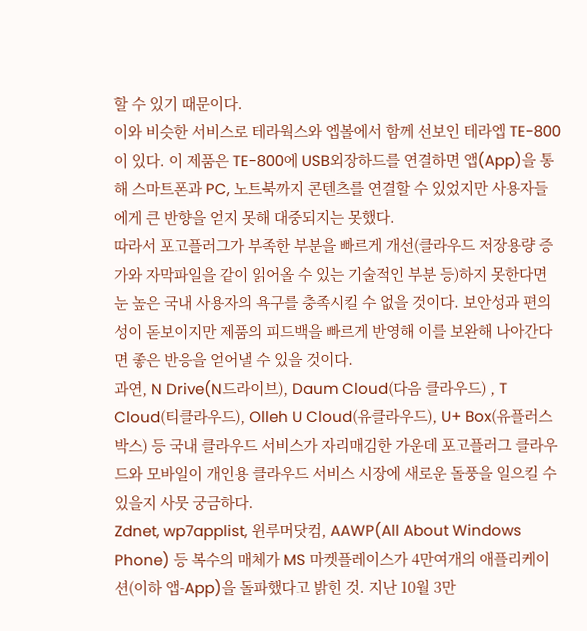할 수 있기 때문이다.
이와 비슷한 서비스로 테라웍스와 엡볼에서 함께 선보인 테라엡 TE-800이 있다. 이 제품은 TE-800에 USB외장하드를 연결하면 앱(App)을 통해 스마트폰과 PC, 노트북까지 콘텐츠를 연결할 수 있었지만 사용자들에게 큰 반향을 얻지 못해 대중되지는 못했다.
따라서 포고플러그가 부족한 부분을 빠르게 개선(클라우드 저장용량 증가와 자막파일을 같이 읽어올 수 있는 기술적인 부분 등)하지 못한다면 눈 높은 국내 사용자의 욕구를 충족시킬 수 없을 것이다. 보안성과 편의성이 돋보이지만 제품의 피드백을 빠르게 반영해 이를 보완해 나아간다면 좋은 반응을 얻어낼 수 있을 것이다.
과연, N Drive(N드라이브), Daum Cloud(다음 클라우드) , T Cloud(티클라우드), Olleh U Cloud(유클라우드), U+ Box(유플러스 박스) 등 국내 클라우드 서비스가 자리매김한 가운데 포고플러그 클라우드와 모바일이 개인용 클라우드 서비스 시장에 새로운 돌풍을 일으킬 수 있을지 사뭇 궁금하다.
Zdnet, wp7applist, 윈루머닷컴, AAWP(All About Windows Phone) 등 복수의 매체가 MS 마켓플레이스가 4만여개의 애플리케이션(이하 앱-App)을 돌파했다고 밝힌 것. 지난 10월 3만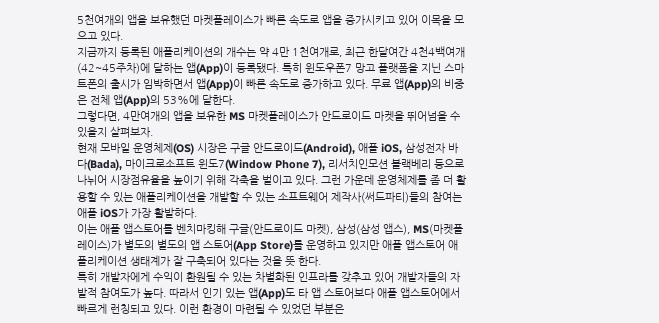5천여개의 앱을 보유했던 마켓플레이스가 빠른 속도로 앱을 증가시키고 있어 이목을 모으고 있다.
지금까지 등록된 애플리케이션의 개수는 약 4만 1천여개로, 최근 한달여간 4천4백여개(42~45주차)에 달하는 앱(App)이 등록됐다. 특히 윈도우폰7 망고 플랫폼을 지닌 스마트폰의 출시가 임박하면서 앱(App)이 빠른 속도로 증가하고 있다. 무료 앱(App)의 비중은 전체 앱(App)의 53%에 달한다.
그렇다면, 4만여개의 앱을 보유한 MS 마켓플레이스가 안드로이드 마켓을 뛰어넘을 수 있을지 살펴보자.
현재 모바일 운영체제(OS) 시장은 구글 안드로이드(Android), 애플 iOS, 삼성전자 바다(Bada), 마이크로소프트 윈도7(Window Phone 7), 리서치인모션 블랙베리 등으로 나뉘어 시장점유율을 높이기 위해 각축을 벌이고 있다. 그런 가운데 운영체제를 좀 더 활용할 수 있는 애플리케이션을 개발할 수 있는 소프트웨어 제작사(써드파티)들의 참여는 애플 iOS가 가장 활발하다.
이는 애플 앱스토어를 벤치마킹해 구글(안드로이드 마켓), 삼성(삼성 앱스), MS(마켓플레이스)가 별도의 별도의 앱 스토어(App Store)를 운영하고 있지만 애플 앱스토어 애플리케이션 생태계가 잘 구축되어 있다는 것을 뜻 한다.
특히 개발자에게 수익이 환원될 수 있는 차별화된 인프라를 갖추고 있어 개발자들의 자발적 참여도가 높다. 따라서 인기 있는 앱(App)도 타 앱 스토어보다 애플 앱스토어에서 빠르게 런칭되고 있다. 이런 환경이 마련될 수 있었던 부분은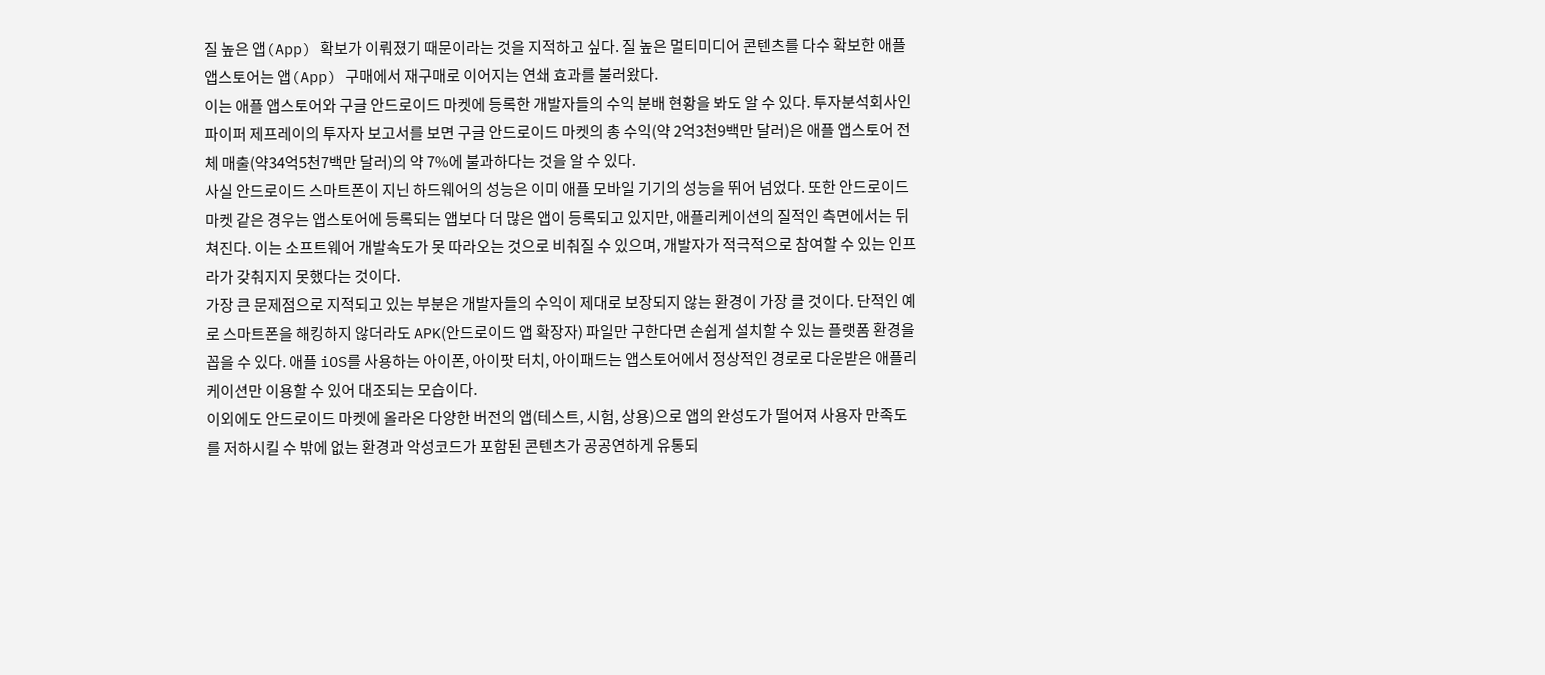질 높은 앱(App) 확보가 이뤄졌기 때문이라는 것을 지적하고 싶다. 질 높은 멀티미디어 콘텐츠를 다수 확보한 애플 앱스토어는 앱(App) 구매에서 재구매로 이어지는 연쇄 효과를 불러왔다.
이는 애플 앱스토어와 구글 안드로이드 마켓에 등록한 개발자들의 수익 분배 현황을 봐도 알 수 있다. 투자분석회사인 파이퍼 제프레이의 투자자 보고서를 보면 구글 안드로이드 마켓의 총 수익(약 2억3천9백만 달러)은 애플 앱스토어 전체 매출(약34억5천7백만 달러)의 약 7%에 불과하다는 것을 알 수 있다.
사실 안드로이드 스마트폰이 지닌 하드웨어의 성능은 이미 애플 모바일 기기의 성능을 뛰어 넘었다. 또한 안드로이드 마켓 같은 경우는 앱스토어에 등록되는 앱보다 더 많은 앱이 등록되고 있지만, 애플리케이션의 질적인 측면에서는 뒤쳐진다. 이는 소프트웨어 개발속도가 못 따라오는 것으로 비춰질 수 있으며, 개발자가 적극적으로 참여할 수 있는 인프라가 갖춰지지 못했다는 것이다.
가장 큰 문제점으로 지적되고 있는 부분은 개발자들의 수익이 제대로 보장되지 않는 환경이 가장 클 것이다. 단적인 예로 스마트폰을 해킹하지 않더라도 APK(안드로이드 앱 확장자) 파일만 구한다면 손쉽게 설치할 수 있는 플랫폼 환경을 꼽을 수 있다. 애플 iOS를 사용하는 아이폰, 아이팟 터치, 아이패드는 앱스토어에서 정상적인 경로로 다운받은 애플리케이션만 이용할 수 있어 대조되는 모습이다.
이외에도 안드로이드 마켓에 올라온 다양한 버전의 앱(테스트, 시험, 상용)으로 앱의 완성도가 떨어져 사용자 만족도를 저하시킬 수 밖에 없는 환경과 악성코드가 포함된 콘텐츠가 공공연하게 유통되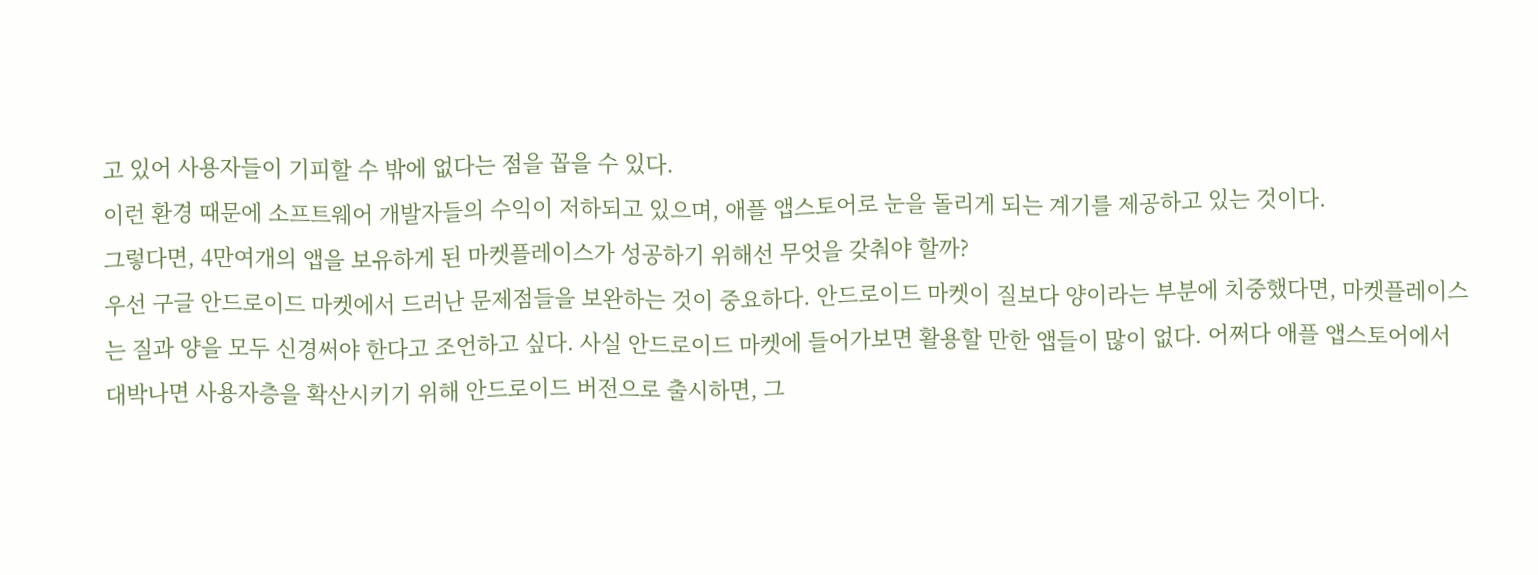고 있어 사용자들이 기피할 수 밖에 없다는 점을 꼽을 수 있다.
이런 환경 때문에 소프트웨어 개발자들의 수익이 저하되고 있으며, 애플 앱스토어로 눈을 돌리게 되는 계기를 제공하고 있는 것이다.
그렇다면, 4만여개의 앱을 보유하게 된 마켓플레이스가 성공하기 위해선 무엇을 갖춰야 할까?
우선 구글 안드로이드 마켓에서 드러난 문제점들을 보완하는 것이 중요하다. 안드로이드 마켓이 질보다 양이라는 부분에 치중했다면, 마켓플레이스는 질과 양을 모두 신경써야 한다고 조언하고 싶다. 사실 안드로이드 마켓에 들어가보면 활용할 만한 앱들이 많이 없다. 어쩌다 애플 앱스토어에서 대박나면 사용자층을 확산시키기 위해 안드로이드 버전으로 출시하면, 그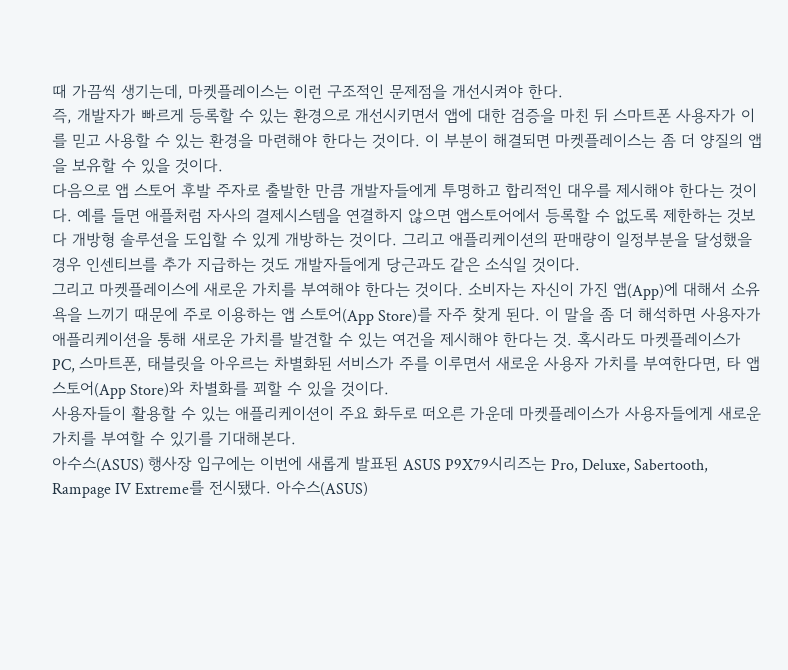때 가끔씩 생기는데, 마켓플레이스는 이런 구조적인 문제점을 개선시켜야 한다.
즉, 개발자가 빠르게 등록할 수 있는 환경으로 개선시키면서 앱에 대한 검증을 마친 뒤 스마트폰 사용자가 이를 믿고 사용할 수 있는 환경을 마련해야 한다는 것이다. 이 부분이 해결되면 마켓플레이스는 좀 더 양질의 앱을 보유할 수 있을 것이다.
다음으로 앱 스토어 후발 주자로 출발한 만큼 개발자들에게 투명하고 합리적인 대우를 제시해야 한다는 것이다. 예를 들면 애플처럼 자사의 결제시스템을 연결하지 않으면 앱스토어에서 등록할 수 없도록 제한하는 것보다 개방형 솔루션을 도입할 수 있게 개방하는 것이다. 그리고 애플리케이션의 판매량이 일정부분을 달성했을 경우 인센티브를 추가 지급하는 것도 개발자들에게 당근과도 같은 소식일 것이다.
그리고 마켓플레이스에 새로운 가치를 부여해야 한다는 것이다. 소비자는 자신이 가진 앱(App)에 대해서 소유욕을 느끼기 때문에 주로 이용하는 앱 스토어(App Store)를 자주 찾게 된다. 이 말을 좀 더 해석하면 사용자가 애플리케이션을 통해 새로운 가치를 발견할 수 있는 여건을 제시해야 한다는 것. 혹시라도 마켓플레이스가 PC, 스마트폰, 태블릿을 아우르는 차별화된 서비스가 주를 이루면서 새로운 사용자 가치를 부여한다면, 타 앱 스토어(App Store)와 차별화를 꾀할 수 있을 것이다.
사용자들이 활용할 수 있는 애플리케이션이 주요 화두로 떠오른 가운데 마켓플레이스가 사용자들에게 새로운 가치를 부여할 수 있기를 기대해본다.
아수스(ASUS) 행사장 입구에는 이번에 새롭게 발표된 ASUS P9X79시리즈는 Pro, Deluxe, Sabertooth, Rampage IV Extreme를 전시됐다. 아수스(ASUS)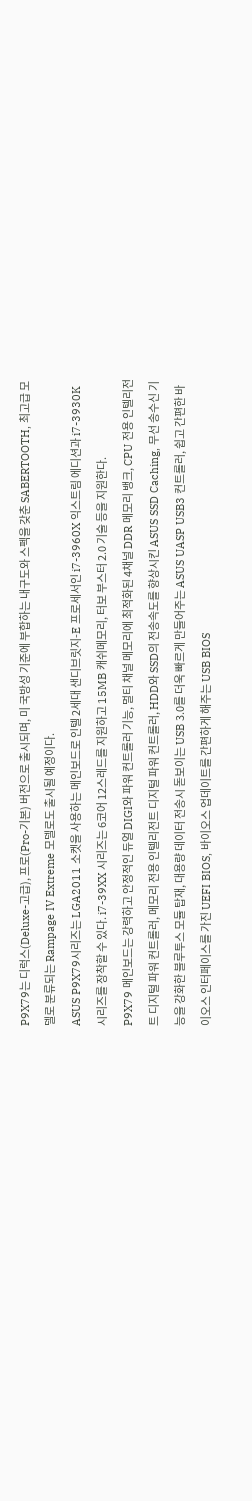P9X79는 디럭스(Deluxe-고급), 프로(Pro-기본) 버전으로 출시되며, 미 국방성 기준에 부합하는 내구도와 스펙을 갖춘 SABERTOOTH, 최고급 모델로 분류되는 Rampage IV Extreme 모델로도 출시될 예정이다.
ASUS P9X79시리즈는 LGA2011 소켓을 사용하는 메인보드로 인텔 2세대 샌디브릿지-E 프로세서인 i7-3960X 익스트림 에디션과 i7-3930K 시리즈를 장착할 수 있다. i7-39XX 시리즈는 6코어 12스레드를 지원하고 15MB 캐쉬메모리, 터보 부스터 2.0 기술 등을 지원한다.
P9X79 메인보드는 강력하고 안정적인 듀얼 DIGI와 파워 컨트롤러 기능, 멀티 채널 메모리에 최적화된 4채널 DDR 메모리 뱅크, CPU 전용 인텔리전트 디지털 파워 컨트롤러, 메모리 전용 인텔리전트 디지털 파워 컨트롤러, HDD와 SSD의 전송속도를 향상시킨 ASUS SSD Caching, 무선 송수신 기능을 강화한 블루투스 모듈 탑재, 대용량 데이터 전송시 돋보이는 USB 3.0를 더욱 빠르게 만들어주는 ASUS UASP USB3 컨트롤러, 쉽고 간편한 바이오스 인터페이스를 가진 UEFI BIOS, 바이오스 업데이트를 간편하게 해주는 USB BIOS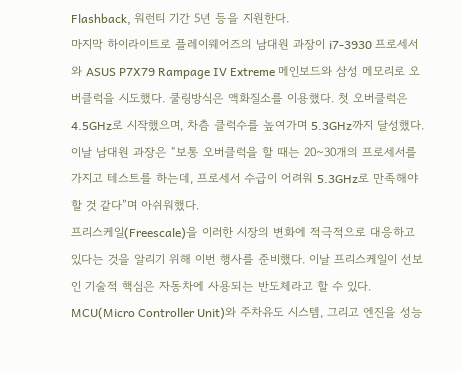Flashback, 워런티 기간 5년 등을 지원한다.
마지막 하이라이트로 플레이웨어즈의 남대원 과장이 i7-3930 프로세서와 ASUS P7X79 Rampage IV Extreme 메인보드와 삼성 메모리로 오버클럭을 시도했다. 쿨링방식은 액화질소를 이용했다. 첫 오버클럭은 4.5GHz로 시작했으며, 차츰 클럭수를 높여가며 5.3GHz까지 달성했다. 이날 남대원 과장은 “보통 오버클럭을 할 때는 20~30개의 프로세서를 가지고 테스트를 하는데, 프로세서 수급이 어려워 5.3GHz로 만족해야 할 것 같다”며 아쉬워했다.
프리스케일(Freescale)을 이러한 시장의 변화에 적극적으로 대응하고 있다는 것을 알리기 위해 이번 행사를 준비했다. 이날 프리스케일이 선보인 기술적 핵심은 자동차에 사용되는 반도체라고 할 수 있다. MCU(Micro Controller Unit)와 주차유도 시스템, 그리고 엔진을 성능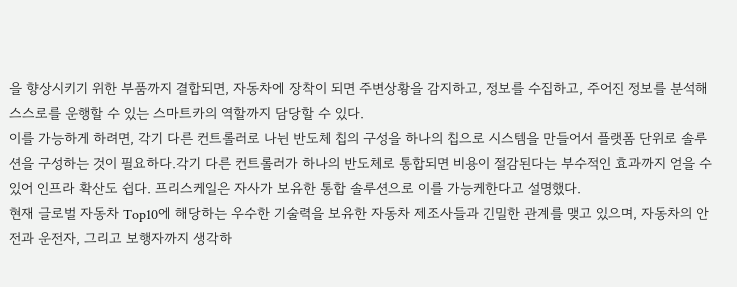을 향상시키기 위한 부품까지 결합되면, 자동차에 장착이 되면 주변상황을 감지하고, 정보를 수집하고, 주어진 정보를 분석해 스스로를 운행할 수 있는 스마트카의 역할까지 담당할 수 있다.
이를 가능하게 하려면, 각기 다른 컨트롤러로 나뉜 반도체 칩의 구성을 하나의 칩으로 시스템을 만들어서 플랫폼 단위로 솔루션을 구성하는 것이 필요하다.각기 다른 컨트롤러가 하나의 반도체로 통합되면 비용이 절감된다는 부수적인 효과까지 얻을 수 있어 인프라 확산도 쉽다. 프리스케일은 자사가 보유한 통합 솔루션으로 이를 가능케한다고 설명했다.
현재 글로벌 자동차 Top10에 해당하는 우수한 기술력을 보유한 자동차 제조사들과 긴밀한 관계를 맺고 있으며, 자동차의 안전과 운전자, 그리고 보행자까지 생각하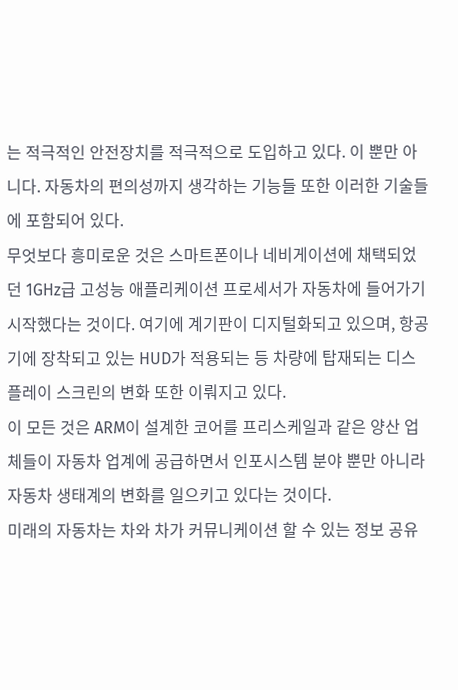는 적극적인 안전장치를 적극적으로 도입하고 있다. 이 뿐만 아니다. 자동차의 편의성까지 생각하는 기능들 또한 이러한 기술들에 포함되어 있다.
무엇보다 흥미로운 것은 스마트폰이나 네비게이션에 채택되었던 1GHz급 고성능 애플리케이션 프로세서가 자동차에 들어가기 시작했다는 것이다. 여기에 계기판이 디지털화되고 있으며, 항공기에 장착되고 있는 HUD가 적용되는 등 차량에 탑재되는 디스플레이 스크린의 변화 또한 이뤄지고 있다.
이 모든 것은 ARM이 설계한 코어를 프리스케일과 같은 양산 업체들이 자동차 업계에 공급하면서 인포시스템 분야 뿐만 아니라 자동차 생태계의 변화를 일으키고 있다는 것이다.
미래의 자동차는 차와 차가 커뮤니케이션 할 수 있는 정보 공유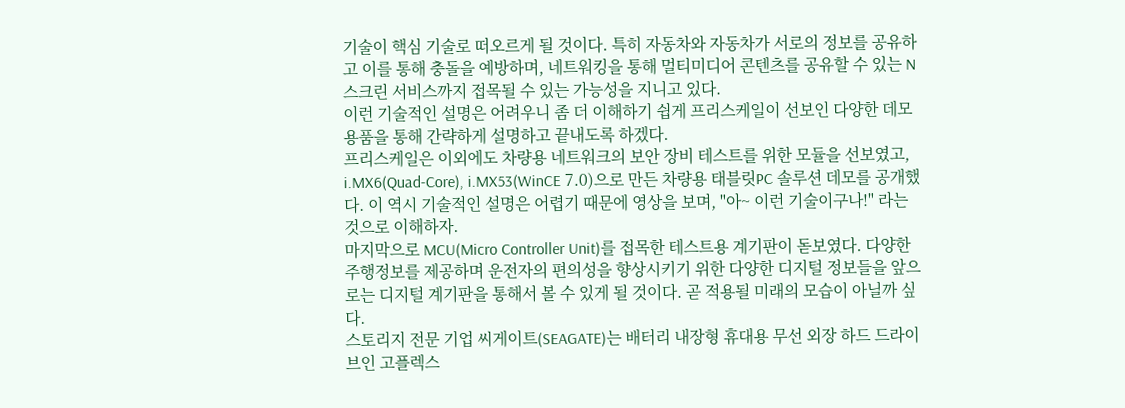기술이 핵심 기술로 떠오르게 될 것이다. 특히 자동차와 자동차가 서로의 정보를 공유하고 이를 통해 충돌을 예방하며, 네트워킹을 통해 멀티미디어 콘텐츠를 공유할 수 있는 N스크린 서비스까지 접목될 수 있는 가능성을 지니고 있다.
이런 기술적인 설명은 어려우니 좀 더 이해하기 쉽게 프리스케일이 선보인 다양한 데모용품을 통해 간략하게 설명하고 끝내도록 하겠다.
프리스케일은 이외에도 차량용 네트워크의 보안 장비 테스트를 위한 모듈을 선보였고, i.MX6(Quad-Core), i.MX53(WinCE 7.0)으로 만든 차량용 태블릿PC 솔루션 데모를 공개했다. 이 역시 기술적인 설명은 어렵기 때문에 영상을 보며, "아~ 이런 기술이구나!" 라는 것으로 이해하자.
마지막으로 MCU(Micro Controller Unit)를 접목한 테스트용 계기판이 돋보였다. 다양한 주행정보를 제공하며 운전자의 편의성을 향상시키기 위한 다양한 디지털 정보들을 앞으로는 디지털 계기판을 통해서 볼 수 있게 될 것이다. 곧 적용될 미래의 모습이 아닐까 싶다.
스토리지 전문 기업 씨게이트(SEAGATE)는 배터리 내장형 휴대용 무선 외장 하드 드라이브인 고플렉스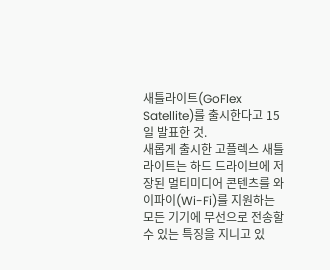새틀라이트(GoFlex Satellite)를 출시한다고 15일 발표한 것.
새롭게 출시한 고플렉스 새틀라이트는 하드 드라이브에 저장된 멀티미디어 콘텐츠를 와이파이(Wi-Fi)를 지원하는 모든 기기에 무선으로 전송할 수 있는 특징을 지니고 있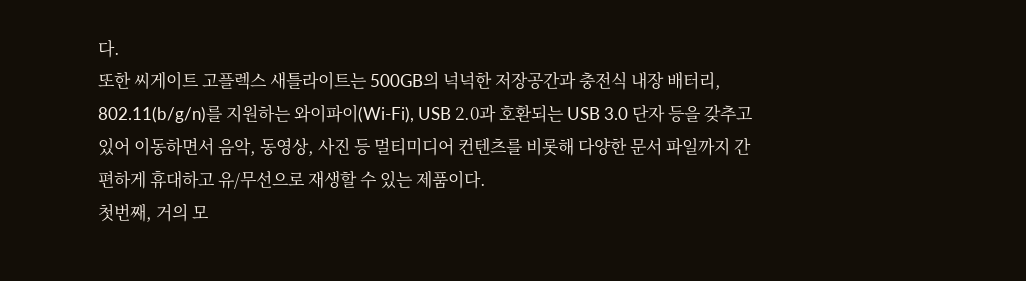다.
또한 씨게이트 고플렉스 새틀라이트는 500GB의 넉넉한 저장공간과 충전식 내장 배터리, 802.11(b/g/n)를 지원하는 와이파이(Wi-Fi), USB 2.0과 호환되는 USB 3.0 단자 등을 갖추고 있어 이동하면서 음악, 동영상, 사진 등 멀티미디어 컨텐츠를 비롯해 다양한 문서 파일까지 간편하게 휴대하고 유/무선으로 재생할 수 있는 제품이다.
첫번째, 거의 모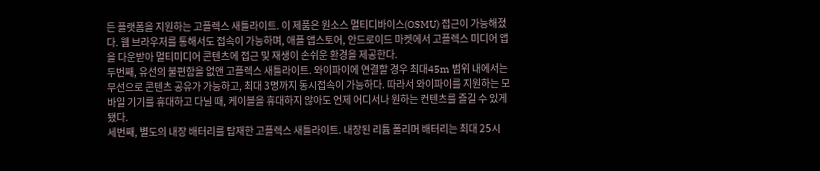든 플랫폼을 지원하는 고플렉스 새틀라이트. 이 제품은 원소스 멀티디바이스(OSMU) 접근이 가능해졌다. 웹 브라우저를 통해서도 접속이 가능하며, 애플 앱스토어, 안드로이드 마켓에서 고플렉스 미디어 앱을 다운받아 멀티미디어 콘텐츠에 접근 및 재생이 손쉬운 환경을 제공한다.
두번째, 유선의 불편함을 없앤 고플렉스 새틀라이트. 와이파이에 연결할 경우 최대45m 범위 내에서는 무선으로 콘텐츠 공유가 가능하고, 최대 3명까지 동시접속이 가능하다. 따라서 와이파이를 지원하는 모바일 기기를 휴대하고 다닐 때, 케이블을 휴대하지 않아도 언제 어디서나 원하는 컨텐츠를 즐길 수 있게 됐다.
세번째, 별도의 내장 배터리를 탑재한 고플렉스 새틀라이트. 내장된 리튬 폴리머 배터리는 최대 25시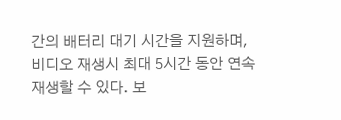간의 배터리 대기 시간을 지원하며, 비디오 재생시 최대 5시간 동안 연속 재생할 수 있다. 보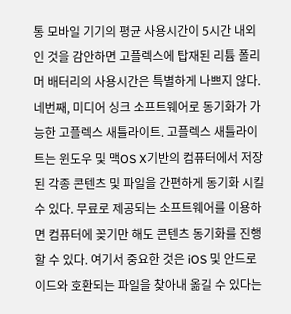통 모바일 기기의 평균 사용시간이 5시간 내외인 것을 감안하면 고플렉스에 탑재된 리튬 폴리머 배터리의 사용시간은 특별하게 나쁘지 않다.
네번째, 미디어 싱크 소프트웨어로 동기화가 가능한 고플렉스 새틀라이트. 고플렉스 새틀라이트는 윈도우 및 맥OS X기반의 컴퓨터에서 저장된 각종 콘텐츠 및 파일을 간편하게 동기화 시킬 수 있다. 무료로 제공되는 소프트웨어를 이용하면 컴퓨터에 꽂기만 해도 콘텐츠 동기화를 진행할 수 있다. 여기서 중요한 것은 iOS 및 안드로이드와 호환되는 파일을 찾아내 옮길 수 있다는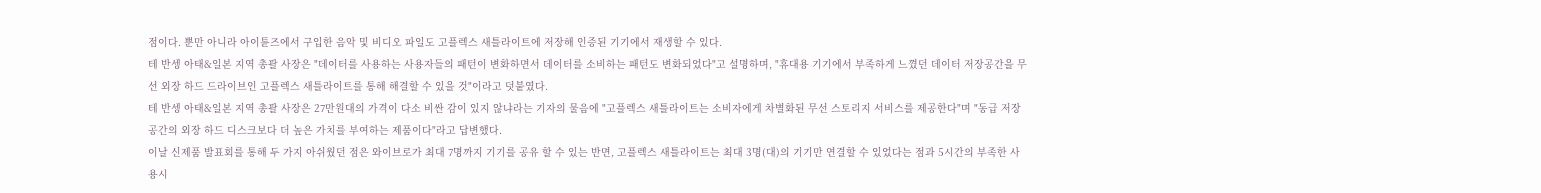점이다. 뿐만 아니라 아이튠즈에서 구입한 음악 및 비디오 파일도 고플렉스 새틀라이트에 저장해 인증된 기기에서 재생할 수 있다.
테 반셍 아태&일본 지역 총괄 사장은 "데이터를 사용하는 사용자들의 패턴이 변화하면서 데이터를 소비하는 패턴도 변화되었다"고 설명하며, "휴대용 기기에서 부족하게 느꼈던 데이터 저장공간을 무선 외장 하드 드라이브인 고플렉스 새틀라이트를 통해 해결할 수 있을 것"이라고 덧붙였다.
테 반셍 아태&일본 지역 총괄 사장은 27만원대의 가격이 다소 비싼 감이 있지 않냐라는 기자의 물음에 "고플렉스 새틀라이트는 소비자에게 차별화된 무선 스토리지 서비스를 제공한다"며 "동급 저장공간의 외장 하드 디스크보다 더 높은 가치를 부여하는 제품이다"라고 답변했다.
이날 신제품 발표회를 통해 두 가지 아쉬웠던 점은 와이브로가 최대 7명까지 기기를 공유 할 수 있는 반면, 고플렉스 새틀라이트는 최대 3명(대)의 기기만 연결할 수 있었다는 점과 5시간의 부족한 사용시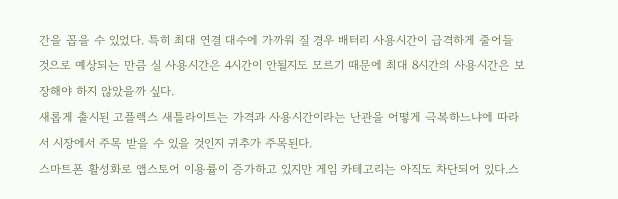간을 꼽을 수 있었다. 특히 최대 연결 대수에 가까워 질 경우 배터리 사용시간이 급격하게 줄어들 것으로 예상되는 만큼 실 사용시간은 4시간이 안될지도 모르기 때문에 최대 8시간의 사용시간은 보장해야 하지 않았을까 싶다.
새롭게 출시된 고플렉스 새틀라이트는 가격과 사용시간이라는 난관을 어떻게 극복하느냐에 따라서 시장에서 주목 받을 수 있을 것인지 귀추가 주목된다.
스마트폰 활성화로 앱스토어 이용률이 증가하고 있지만 게임 카테고리는 아직도 차단되어 있다.스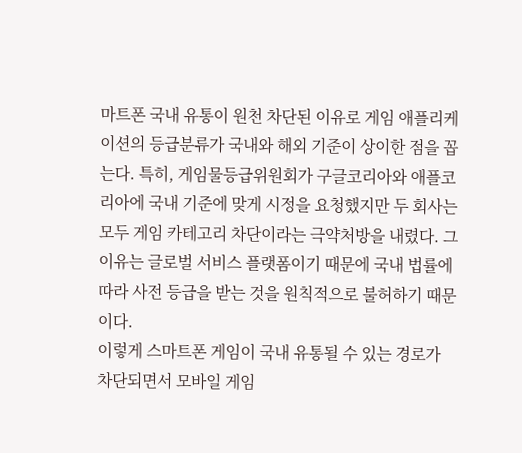마트폰 국내 유통이 원천 차단된 이유로 게임 애플리케이션의 등급분류가 국내와 해외 기준이 상이한 점을 꼽는다. 특히, 게임물등급위원회가 구글코리아와 애플코리아에 국내 기준에 맞게 시정을 요청했지만 두 회사는 모두 게임 카테고리 차단이라는 극약처방을 내렸다. 그 이유는 글로벌 서비스 플랫폼이기 때문에 국내 법률에 따라 사전 등급을 받는 것을 원칙적으로 불허하기 때문이다.
이렇게 스마트폰 게임이 국내 유통될 수 있는 경로가 차단되면서 모바일 게임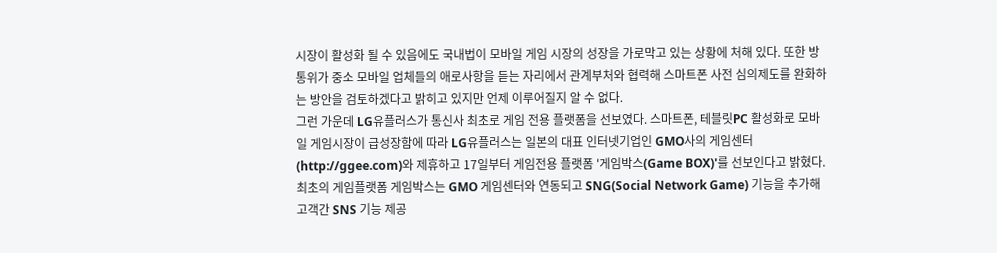시장이 활성화 될 수 있음에도 국내법이 모바일 게임 시장의 성장을 가로막고 있는 상황에 처해 있다. 또한 방통위가 중소 모바일 업체들의 애로사항을 듣는 자리에서 관계부처와 협력해 스마트폰 사전 심의제도를 완화하는 방안을 검토하겠다고 밝히고 있지만 언제 이루어질지 알 수 없다.
그런 가운데 LG유플러스가 통신사 최초로 게임 전용 플랫폼을 선보였다. 스마트폰, 테블릿PC 활성화로 모바일 게임시장이 급성장함에 따라 LG유플러스는 일본의 대표 인터넷기업인 GMO사의 게임센터(http://ggee.com)와 제휴하고 17일부터 게임전용 플랫폼 '게임박스(Game BOX)'를 선보인다고 밝혔다.
최초의 게임플랫폼 게임박스는 GMO 게임센터와 연동되고 SNG(Social Network Game) 기능을 추가해 고객간 SNS 기능 제공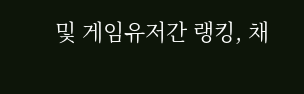및 게임유저간 랭킹, 채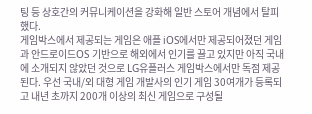팅 등 상호간의 커뮤니케이션을 강화해 일반 스토어 개념에서 탈피했다.
게임박스에서 제공되는 게임은 애플 iOS에서만 제공되어졌던 게임과 안드로이드OS 기반으로 해외에서 인기를 끌고 있지만 아직 국내에 소개되지 않았던 것으로 LG유플러스 게임박스에서만 독점 제공된다. 우선 국내/외 대형 게임 개발사의 인기 게임 30여개가 등록되고 내년 초까지 200개 이상의 최신 게임으로 구성될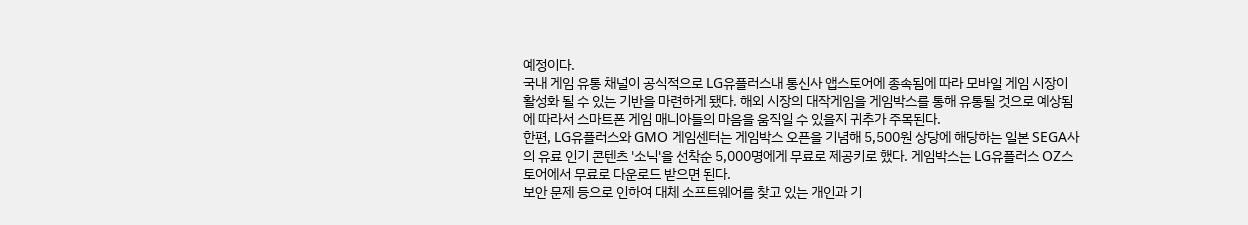예정이다.
국내 게임 유통 채널이 공식적으로 LG유플러스내 통신사 앱스토어에 종속됨에 따라 모바일 게임 시장이 활성화 될 수 있는 기반을 마련하게 됐다. 해외 시장의 대작게임을 게임박스를 통해 유통될 것으로 예상됨에 따라서 스마트폰 게임 매니아들의 마음을 움직일 수 있을지 귀추가 주목된다.
한편, LG유플러스와 GMO 게임센터는 게임박스 오픈을 기념해 5,500원 상당에 해당하는 일본 SEGA사의 유료 인기 콘텐츠 '소닉'을 선착순 5,000명에게 무료로 제공키로 했다. 게임박스는 LG유플러스 OZ스토어에서 무료로 다운로드 받으면 된다.
보안 문제 등으로 인하여 대체 소프트웨어를 찾고 있는 개인과 기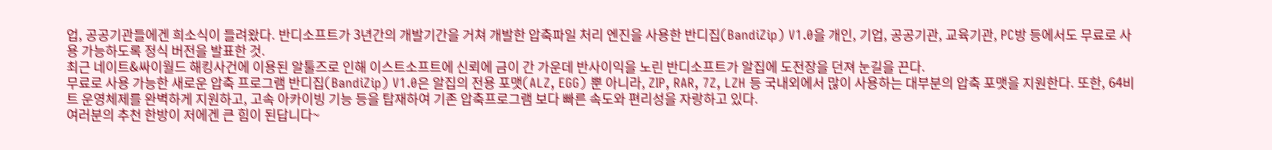업, 공공기관들에겐 희소식이 들려왔다. 반디소프트가 3년간의 개발기간을 거쳐 개발한 압축파일 처리 엔진을 사용한 반디집(BandiZip) V1.0을 개인, 기업, 공공기관, 교육기관, PC방 등에서도 무료로 사용 가능하도록 정식 버전을 발표한 것.
최근 네이트&싸이월드 해킹사건에 이용된 알툴즈로 인해 이스트소프트에 신뢰에 금이 간 가운데 반사이익을 노린 반디소프트가 알집에 도전장을 던져 눈길을 끈다.
무료로 사용 가능한 새로운 압축 프로그램 반디집(BandiZip) V1.0은 알집의 전용 포맷(ALZ, EGG) 뿐 아니라, ZIP, RAR, 7Z, LZH 등 국내외에서 많이 사용하는 대부분의 압축 포맷을 지원한다. 또한, 64비트 운영체제를 완벽하게 지원하고, 고속 아카이빙 기능 등을 탑재하여 기존 압축프로그램 보다 빠른 속도와 편리성을 자랑하고 있다.
여러분의 추천 한방이 저에겐 큰 힘이 된답니다~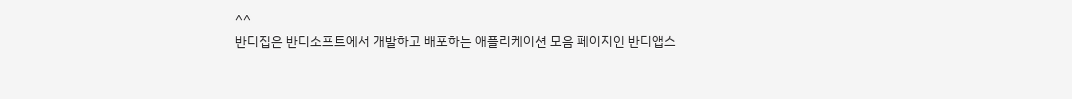^^
반디집은 반디소프트에서 개발하고 배포하는 애플리케이션 모음 페이지인 반디앱스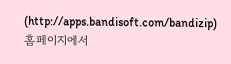(http://apps.bandisoft.com/bandizip) 홈페이지에서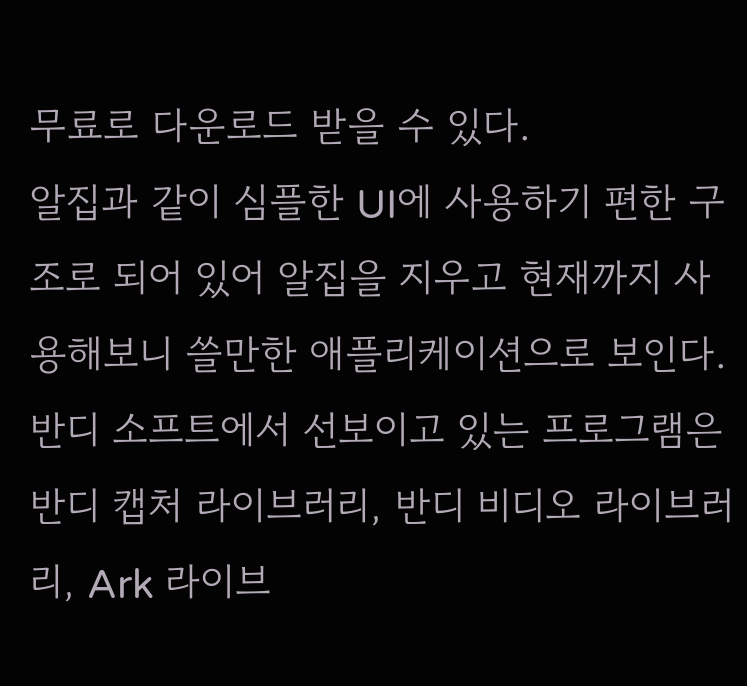무료로 다운로드 받을 수 있다.
알집과 같이 심플한 UI에 사용하기 편한 구조로 되어 있어 알집을 지우고 현재까지 사용해보니 쓸만한 애플리케이션으로 보인다. 반디 소프트에서 선보이고 있는 프로그램은 반디 캡처 라이브러리, 반디 비디오 라이브러리, Ark 라이브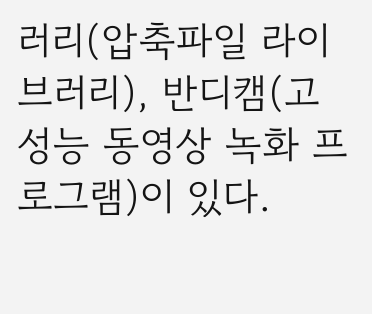러리(압축파일 라이브러리), 반디캠(고성능 동영상 녹화 프로그램)이 있다.